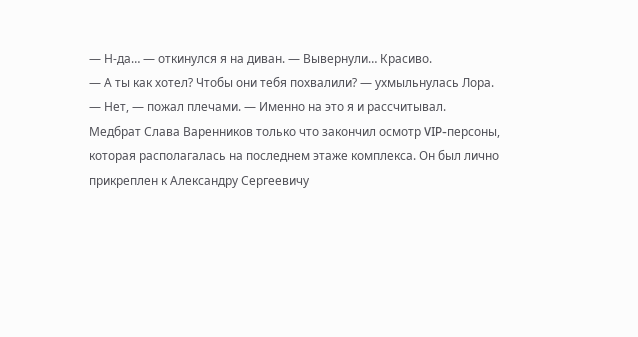— Н-да… — откинулся я на диван. — Вывернули… Красиво.
— А ты как хотел? Чтобы они тебя похвалили? — ухмыльнулась Лора.
— Нет, — пожал плечами. — Именно на это я и рассчитывал.
Медбрат Слава Варенников только что закончил осмотр VIP-персоны, которая располагалась на последнем этаже комплекса. Он был лично прикреплен к Александру Сергеевичу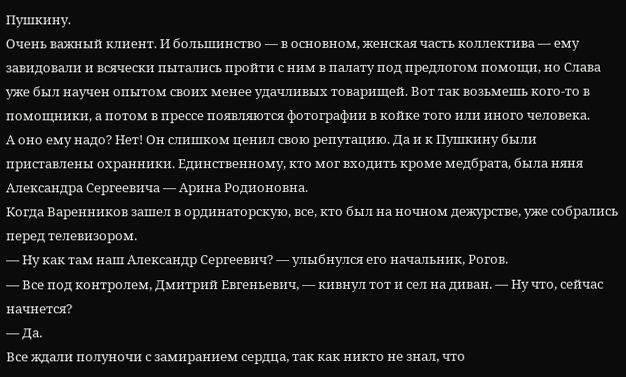Пушкину.
Очень важный клиент. И большинство — в основном, женская часть коллектива — ему завидовали и всячески пытались пройти с ним в палату под предлогом помощи, но Слава уже был научен опытом своих менее удачливых товарищей. Вот так возьмешь кого-то в помощники, а потом в прессе появляются фотографии в койке того или иного человека.
А оно ему надо? Нет! Он слишком ценил свою репутацию. Да и к Пушкину были приставлены охранники. Единственному, кто мог входить кроме медбрата, была няня Александра Сергеевича — Арина Родионовна.
Когда Варенников зашел в ординаторскую, все, кто был на ночном дежурстве, уже собрались перед телевизором.
— Ну как там наш Александр Сергеевич? — улыбнулся его начальник, Рогов.
— Все под контролем, Дмитрий Евгеньевич, — кивнул тот и сел на диван. — Ну что, сейчас начнется?
— Да.
Все ждали полуночи с замиранием сердца, так как никто не знал, что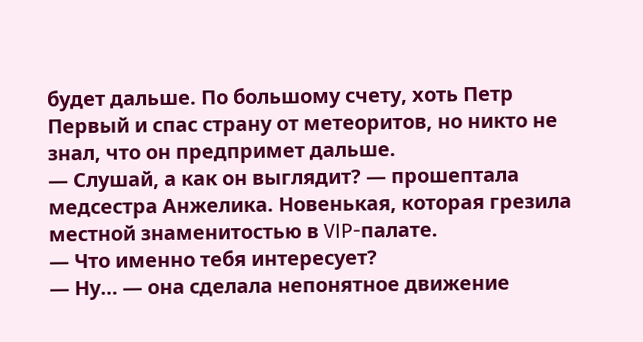будет дальше. По большому счету, хоть Петр Первый и спас страну от метеоритов, но никто не знал, что он предпримет дальше.
— Слушай, а как он выглядит? — прошептала медсестра Анжелика. Новенькая, которая грезила местной знаменитостью в VIP-палате.
— Что именно тебя интересует?
— Ну… — она сделала непонятное движение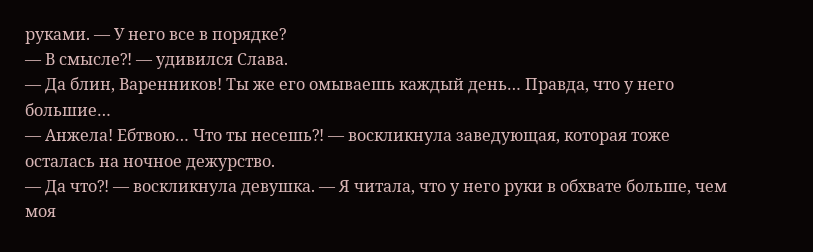руками. — У него все в порядке?
— В смысле⁈ — удивился Слава.
— Да блин, Варенников! Ты же его омываешь каждый день… Правда, что у него большие…
— Анжела! Ебтвою… Что ты несешь⁈ — воскликнула заведующая, которая тоже осталась на ночное дежурство.
— Да что⁈ — воскликнула девушка. — Я читала, что у него руки в обхвате больше, чем моя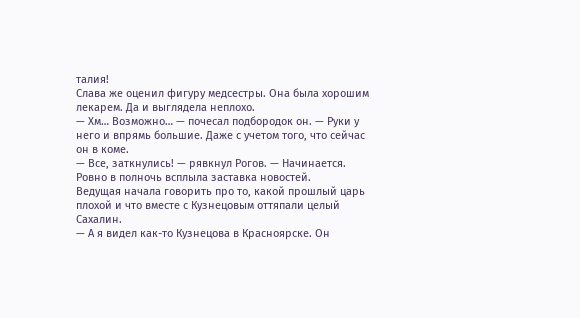талия!
Слава же оценил фигуру медсестры. Она была хорошим лекарем. Да и выглядела неплохо.
— Хм… Возможно… — почесал подбородок он. — Руки у него и впрямь большие. Даже с учетом того, что сейчас он в коме.
— Все, заткнулись! — рявкнул Рогов. — Начинается.
Ровно в полночь всплыла заставка новостей.
Ведущая начала говорить про то, какой прошлый царь плохой и что вместе с Кузнецовым оттяпали целый Сахалин.
— А я видел как-то Кузнецова в Красноярске. Он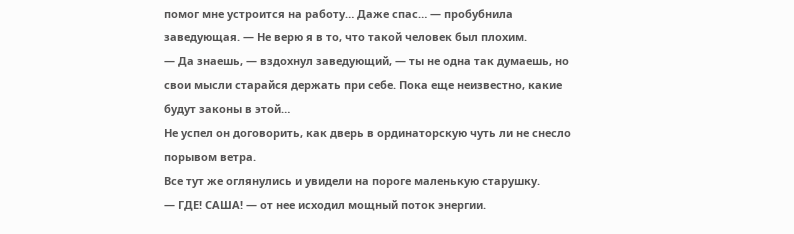помог мне устроится на работу… Даже спас… — пробубнила заведующая. — Не верю я в то, что такой человек был плохим.
— Да знаешь, — вздохнул заведующий, — ты не одна так думаешь, но свои мысли старайся держать при себе. Пока еще неизвестно, какие будут законы в этой…
Не успел он договорить, как дверь в ординаторскую чуть ли не снесло порывом ветра.
Все тут же оглянулись и увидели на пороге маленькую старушку.
— ГДЕ! САША! — от нее исходил мощный поток энергии.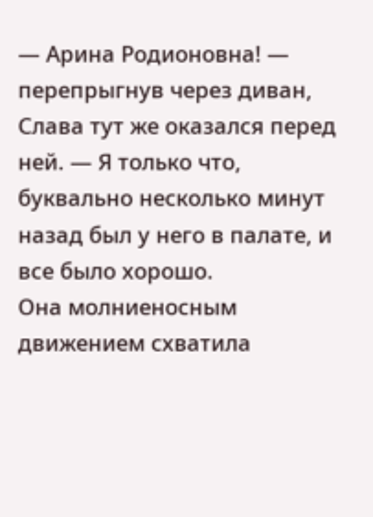— Арина Родионовна! — перепрыгнув через диван, Слава тут же оказался перед ней. — Я только что, буквально несколько минут назад был у него в палате, и все было хорошо.
Она молниеносным движением схватила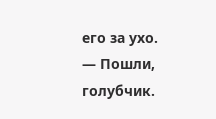его за ухо.
— Пошли, голубчик.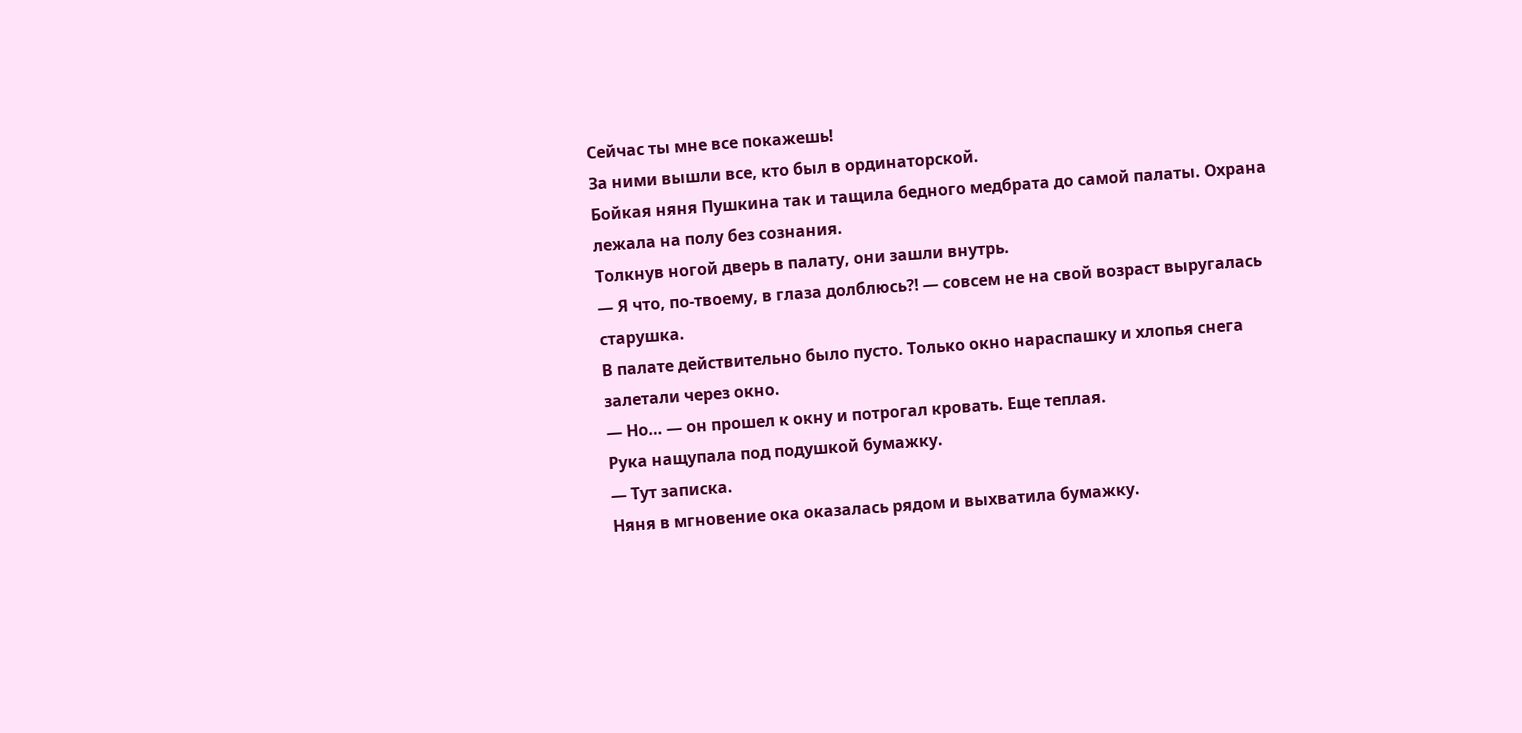Сейчас ты мне все покажешь!
За ними вышли все, кто был в ординаторской.
Бойкая няня Пушкина так и тащила бедного медбрата до самой палаты. Охрана лежала на полу без сознания.
Толкнув ногой дверь в палату, они зашли внутрь.
— Я что, по-твоему, в глаза долблюсь⁈ — совсем не на свой возраст выругалась старушка.
В палате действительно было пусто. Только окно нараспашку и хлопья снега залетали через окно.
— Но… — он прошел к окну и потрогал кровать. Еще теплая.
Рука нащупала под подушкой бумажку.
— Тут записка.
Няня в мгновение ока оказалась рядом и выхватила бумажку.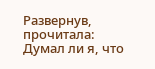Развернув, прочитала:
Думал ли я, что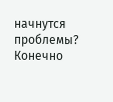начнутся проблемы? Конечно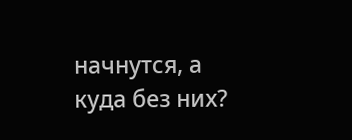начнутся, а куда без них?